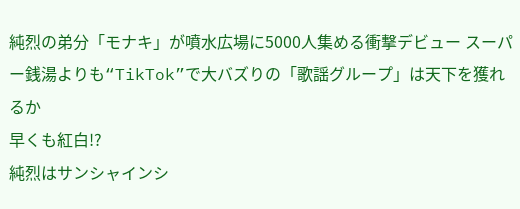純烈の弟分「モナキ」が噴水広場に5000人集める衝撃デビュー スーパー銭湯よりも“TikTok”で大バズりの「歌謡グループ」は天下を獲れるか
早くも紅白!?
純烈はサンシャインシ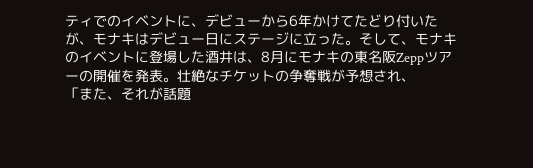ティでのイベントに、デビューから6年かけてたどり付いたが、モナキはデビュー日にステージに立った。そして、モナキのイベントに登場した酒井は、8月にモナキの東名阪Zeppツアーの開催を発表。壮絶なチケットの争奪戦が予想され、
「また、それが話題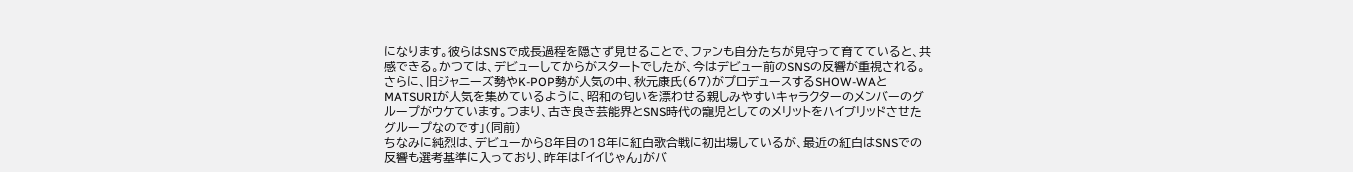になります。彼らはSNSで成長過程を隠さず見せることで、ファンも自分たちが見守って育てていると、共感できる。かつては、デビューしてからがスタートでしたが、今はデビュー前のSNSの反響が重視される。さらに、旧ジャニーズ勢やK-POP勢が人気の中、秋元康氏(67)がプロデュースするSHOW-WAとMATSURIが人気を集めているように、昭和の匂いを漂わせる親しみやすいキャラクターのメンバーのグループがウケています。つまり、古き良き芸能界とSNS時代の寵児としてのメリットをハイブリッドさせたグループなのです」(同前)
ちなみに純烈は、デビューから8年目の18年に紅白歌合戦に初出場しているが、最近の紅白はSNSでの反響も選考基準に入っており、昨年は「イイじゃん」がバ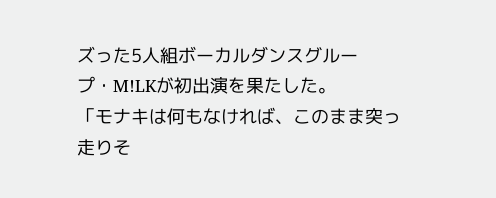ズった5人組ボーカルダンスグループ・M!LKが初出演を果たした。
「モナキは何もなければ、このまま突っ走りそ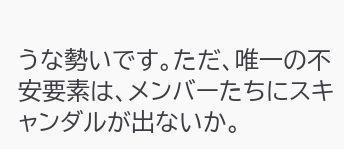うな勢いです。ただ、唯一の不安要素は、メンバーたちにスキャンダルが出ないか。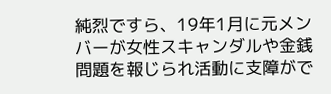純烈ですら、19年1月に元メンバーが女性スキャンダルや金銭問題を報じられ活動に支障がで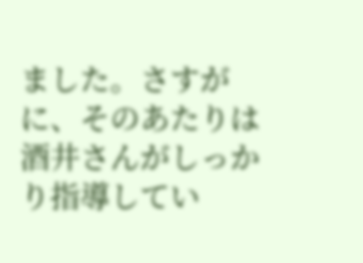ました。さすがに、そのあたりは酒井さんがしっかり指導してい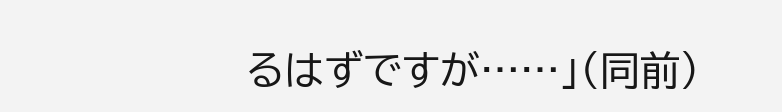るはずですが……」(同前)